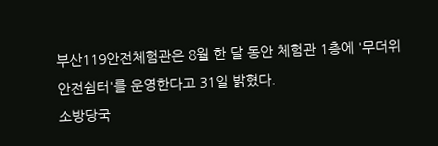부산119안전체험관은 8월 한 달 동안 체험관 1층에 '무더위 안전쉼터'를 운영한다고 31일 밝혔다.
소방당국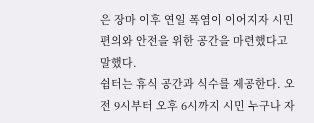은 장마 이후 연일 폭염이 이어지자 시민 편의와 안전을 위한 공간을 마련했다고 말했다.
쉼터는 휴식 공간과 식수를 제공한다. 오전 9시부터 오후 6시까지 시민 누구나 자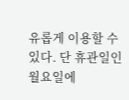유롭게 이용할 수 있다. 단 휴관일인 월요일에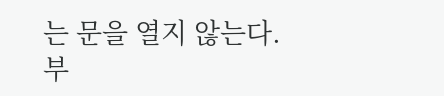는 문을 열지 않는다.
부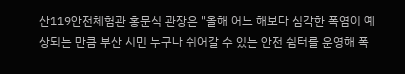산119안전체험관 홍문식 관장은 "올해 어느 해보다 심각한 폭염이 예상되는 만큼 부산 시민 누구나 쉬어갈 수 있는 안전 쉼터를 운영해 폭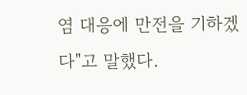염 대응에 만전을 기하겠다"고 말했다.